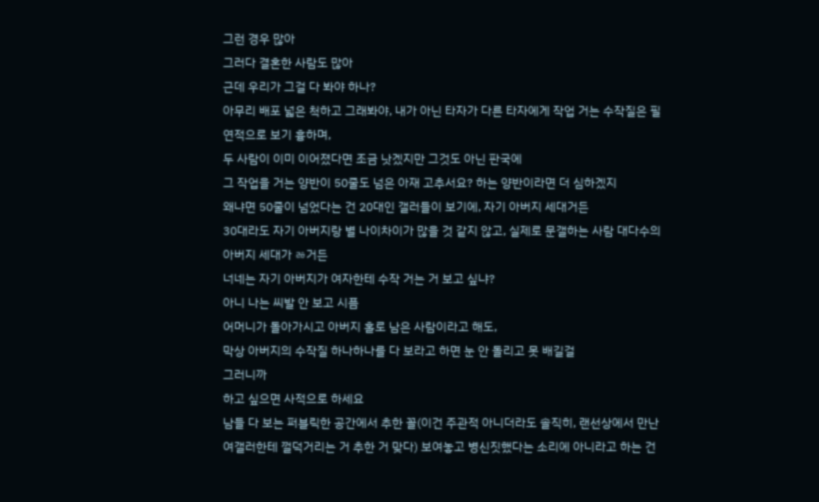그런 경우 많아
그러다 결혼한 사람도 많아
근데 우리가 그걸 다 봐야 하나?
아무리 배포 넓은 척하고 그래봐야, 내가 아닌 타자가 다른 타자에게 작업 거는 수작질은 필연적으로 보기 흉하며,
두 사람이 이미 이어졌다면 조금 낫겠지만 그것도 아닌 판국에
그 작업을 거는 양반이 50줄도 넘은 아재 고추서요? 하는 양반이라면 더 심하겠지
왜냐면 50줄이 넘었다는 건 20대인 갤러들이 보기에, 자기 아버지 세대거든
30대라도 자기 아버지랑 별 나이차이가 많을 것 같지 않고, 실제로 문갤하는 사람 대다수의 아버지 세대가 ㅀ거든
너네는 자기 아버지가 여자한테 수작 거는 거 보고 싶냐?
아니 나는 씨발 안 보고 시픔
어머니가 돌아가시고 아버지 홀로 남은 사람이라고 해도,
막상 아버지의 수작질 하나하나를 다 보라고 하면 눈 안 돌리고 못 배길걸
그러니까
하고 싶으면 사적으로 하세요
남들 다 보는 퍼블릭한 공간에서 추한 꼴(이건 주관적 아니더라도 솔직히, 랜선상에서 만난 여갤러한테 껄덕거리는 거 추한 거 맞다) 보여놓고 병신짓했다는 소리에 아니라고 하는 건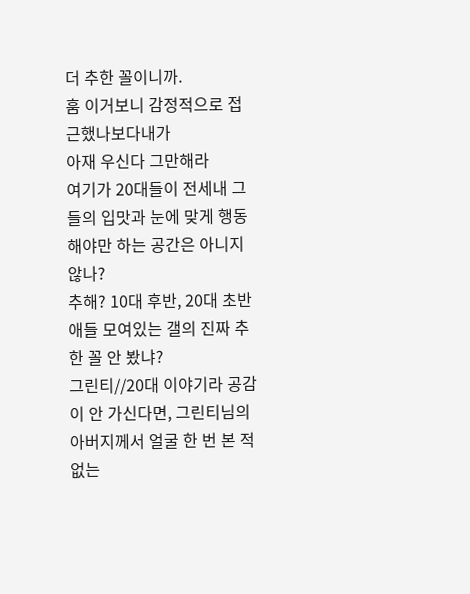더 추한 꼴이니까.
훔 이거보니 감정적으로 접근했나보다내가
아재 우신다 그만해라
여기가 20대들이 전세내 그들의 입맛과 눈에 맞게 행동해야만 하는 공간은 아니지 않나?
추해? 10대 후반, 20대 초반애들 모여있는 갤의 진짜 추한 꼴 안 봤냐?
그린티//20대 이야기라 공감이 안 가신다면, 그린티님의 아버지께서 얼굴 한 번 본 적 없는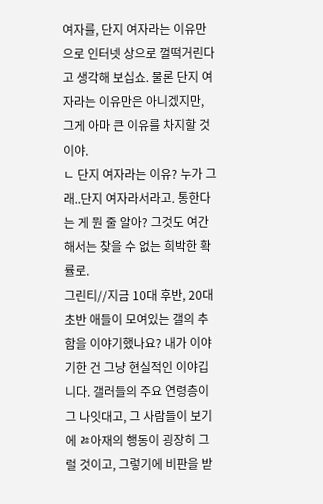여자를, 단지 여자라는 이유만으로 인터넷 상으로 껄떡거린다고 생각해 보십쇼. 물론 단지 여자라는 이유만은 아니겠지만, 그게 아마 큰 이유를 차지할 것이야.
ㄴ 단지 여자라는 이유? 누가 그래..단지 여자라서라고. 통한다는 게 뭔 줄 알아? 그것도 여간해서는 찾을 수 없는 희박한 확률로.
그린티//지금 10대 후반, 20대 초반 애들이 모여있는 갤의 추함을 이야기했나요? 내가 이야기한 건 그냥 현실적인 이야깁니다. 갤러들의 주요 연령층이 그 나잇대고, 그 사람들이 보기에 ㅀ아재의 행동이 굉장히 그럴 것이고, 그렇기에 비판을 받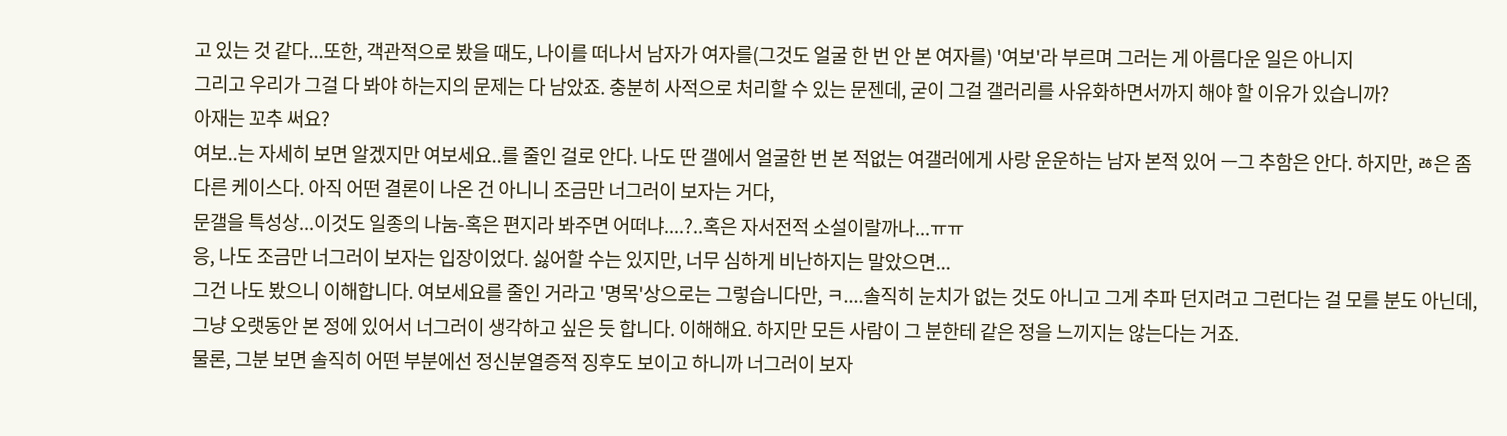고 있는 것 같다...또한, 객관적으로 봤을 때도, 나이를 떠나서 남자가 여자를(그것도 얼굴 한 번 안 본 여자를) '여보'라 부르며 그러는 게 아름다운 일은 아니지
그리고 우리가 그걸 다 봐야 하는지의 문제는 다 남았죠. 충분히 사적으로 처리할 수 있는 문젠데, 굳이 그걸 갤러리를 사유화하면서까지 해야 할 이유가 있습니까?
아재는 꼬추 써요?
여보..는 자세히 보면 알겠지만 여보세요..를 줄인 걸로 안다. 나도 딴 갤에서 얼굴한 번 본 적없는 여갤러에게 사랑 운운하는 남자 본적 있어 ㅡ그 추함은 안다. 하지만, ㅀ은 좀 다른 케이스다. 아직 어떤 결론이 나온 건 아니니 조금만 너그러이 보자는 거다,
문갤을 특성상...이것도 일종의 나눔-혹은 편지라 봐주면 어떠냐....?..혹은 자서전적 소설이랄까나...ㅠㅠ
응, 나도 조금만 너그러이 보자는 입장이었다. 싫어할 수는 있지만, 너무 심하게 비난하지는 말았으면...
그건 나도 봤으니 이해합니다. 여보세요를 줄인 거라고 '명목'상으로는 그렇습니다만, ㅋ....솔직히 눈치가 없는 것도 아니고 그게 추파 던지려고 그런다는 걸 모를 분도 아닌데, 그냥 오랫동안 본 정에 있어서 너그러이 생각하고 싶은 듯 합니다. 이해해요. 하지만 모든 사람이 그 분한테 같은 정을 느끼지는 않는다는 거죠.
물론, 그분 보면 솔직히 어떤 부분에선 정신분열증적 징후도 보이고 하니까 너그러이 보자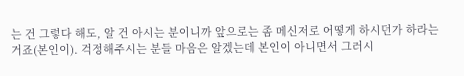는 건 그렇다 해도, 알 건 아시는 분이니까 앞으로는 좀 메신저로 어떻게 하시던가 하라는 거죠(본인이). 걱정해주시는 분들 마음은 알겠는데 본인이 아니면서 그러시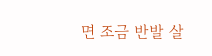면 조금 반발 살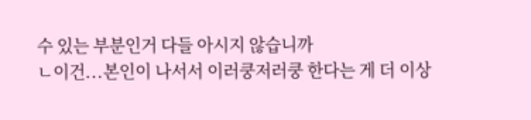수 있는 부분인거 다들 아시지 않습니까
ㄴ이건...본인이 나서서 이러쿵저러쿵 한다는 게 더 이상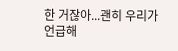한 거잖아...괜히 우리가 언급해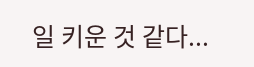일 키운 것 같다...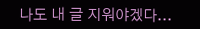나도 내 글 지워야겠다...